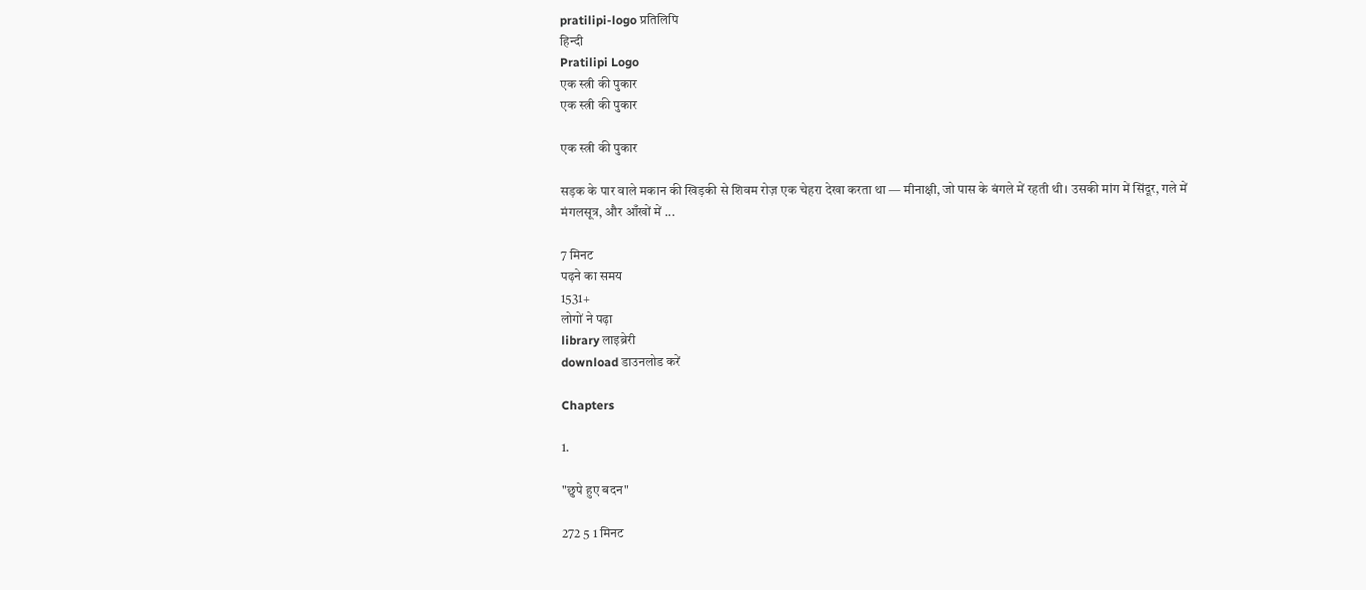pratilipi-logo प्रतिलिपि
हिन्दी
Pratilipi Logo
एक स्त्री की पुकार
एक स्त्री की पुकार

एक स्त्री की पुकार

सड़क के पार वाले मकान की खिड़की से शिवम रोज़ एक चेहरा देखा करता था — मीनाक्षी, जो पास के बंगले में रहती थी। उसकी मांग में सिंदूर, गले में मंगलसूत्र, और आँखों में ...

7 मिनट
पढ़ने का समय
1531+
लोगों ने पढ़ा
library लाइब्रेरी
download डाउनलोड करें

Chapters

1.

"छुपे हुए बदन"

272 5 1 मिनट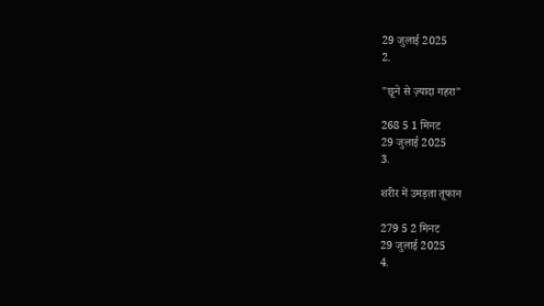29 जुलाई 2025
2.

"छूने से ज़्यादा गहरा"

268 5 1 मिनट
29 जुलाई 2025
3.

शरीर में उमड़ता तूफान

279 5 2 मिनट
29 जुलाई 2025
4.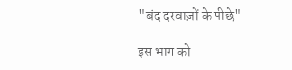"बंद दरवाज़ों के पीछे"

इस भाग को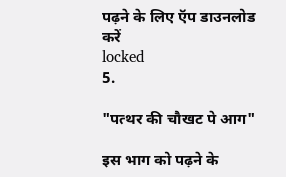पढ़ने के लिए ऍप डाउनलोड करें
locked
5.

"पत्थर की चौखट पे आग"

इस भाग को पढ़ने के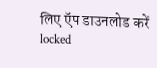लिए ऍप डाउनलोड करें
locked